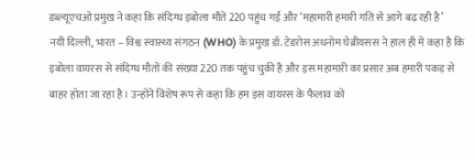डब्ल्यूएचओ प्रमुख ने कहा कि संदिग्ध इबोला मौतें 220 पहुंच गईं और ‘महामारी हमारी गति से आगे बढ़ रही है’
नयी दिल्ली, भारत – विश्व स्वास्थ्य संगठन (WHO) के प्रमुख डॉ. टेडरोस अधनोम घेब्रीयसस ने हाल ही में कहा है कि इबोला वायरस से संदिग्ध मौतों की संख्या 220 तक पहुंच चुकी है और इस महामारी का प्रसार अब हमारी पकड़ से बाहर होता जा रहा है। उन्होंने विशेष रूप से कहा कि हम इस वायरस के फैलाव को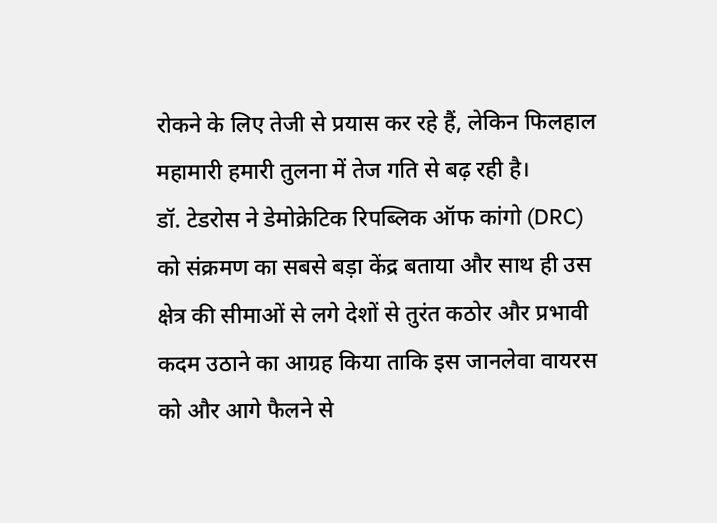रोकने के लिए तेजी से प्रयास कर रहे हैं, लेकिन फिलहाल महामारी हमारी तुलना में तेज गति से बढ़ रही है।
डॉ. टेडरोस ने डेमोक्रेटिक रिपब्लिक ऑफ कांगो (DRC) को संक्रमण का सबसे बड़ा केंद्र बताया और साथ ही उस क्षेत्र की सीमाओं से लगे देशों से तुरंत कठोर और प्रभावी कदम उठाने का आग्रह किया ताकि इस जानलेवा वायरस को और आगे फैलने से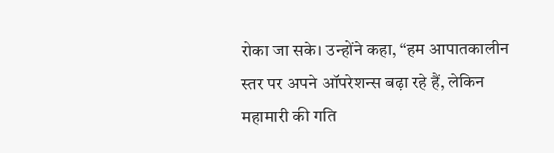रोका जा सके। उन्होंने कहा, “हम आपातकालीन स्तर पर अपने ऑपरेशन्स बढ़ा रहे हैं, लेकिन महामारी की गति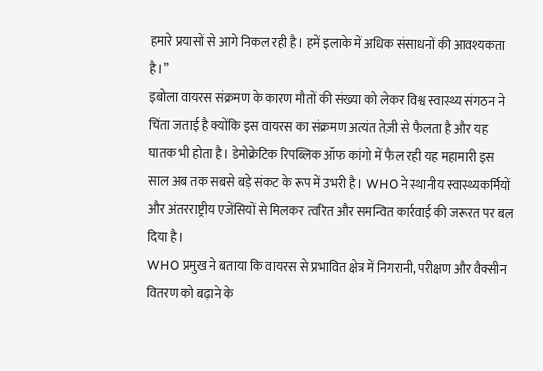हमारे प्रयासों से आगे निकल रही है। हमें इलाके में अधिक संसाधनों की आवश्यकता है।”
इबोला वायरस संक्रमण के कारण मौतों की संख्या को लेकर विश्व स्वास्थ्य संगठन ने चिंता जताई है क्योंकि इस वायरस का संक्रमण अत्यंत तेज़ी से फैलता है और यह घातक भी होता है। डेमोक्रेटिक रिपब्लिक ऑफ कांगो में फैल रही यह महामारी इस साल अब तक सबसे बड़े संकट के रूप में उभरी है। WHO ने स्थानीय स्वास्थ्यकर्मियों और अंतरराष्ट्रीय एजेंसियों से मिलकर त्वरित और समन्वित कार्रवाई की जरूरत पर बल दिया है।
WHO प्रमुख ने बताया कि वायरस से प्रभावित क्षेत्र में निगरानी, परीक्षण और वैक्सीन वितरण को बढ़ाने के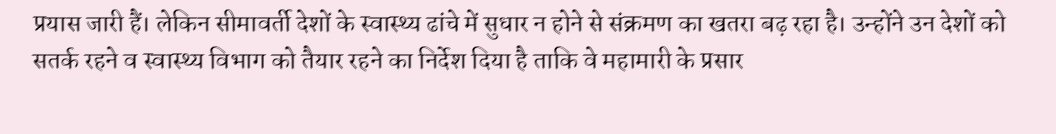प्रयास जारी हैं। लेकिन सीमावर्ती देशों के स्वास्थ्य ढांचे में सुधार न होने से संक्रमण का खतरा बढ़ रहा है। उन्होंने उन देशों को सतर्क रहने व स्वास्थ्य विभाग को तैयार रहने का निर्देश दिया है ताकि वे महामारी के प्रसार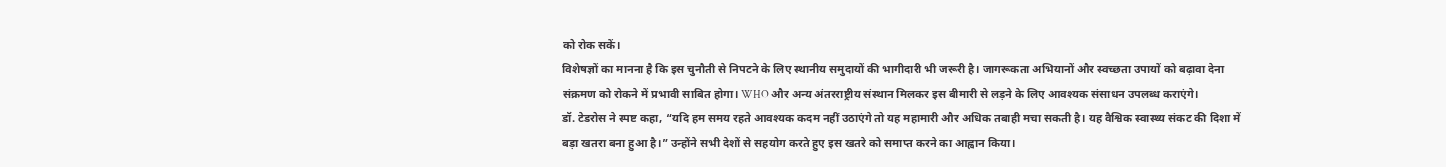को रोक सकें।
विशेषज्ञों का मानना है कि इस चुनौती से निपटने के लिए स्थानीय समुदायों की भागीदारी भी जरूरी है। जागरूकता अभियानों और स्वच्छता उपायों को बढ़ावा देना संक्रमण को रोकने में प्रभावी साबित होगा। WHO और अन्य अंतरराष्ट्रीय संस्थान मिलकर इस बीमारी से लड़ने के लिए आवश्यक संसाधन उपलब्ध कराएंगे।
डॉ. टेडरोस ने स्पष्ट कहा, “यदि हम समय रहते आवश्यक कदम नहीं उठाएंगे तो यह महामारी और अधिक तबाही मचा सकती है। यह वैश्विक स्वास्थ्य संकट की दिशा में बड़ा खतरा बना हुआ है।” उन्होंने सभी देशों से सहयोग करते हुए इस खतरे को समाप्त करने का आह्वान किया।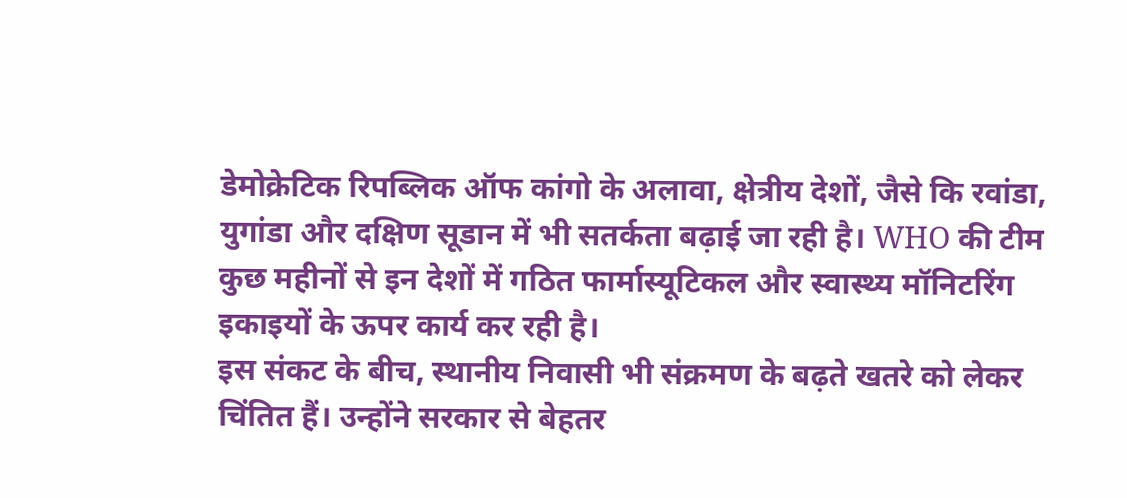डेमोक्रेटिक रिपब्लिक ऑफ कांगो के अलावा, क्षेत्रीय देशों, जैसे कि रवांडा, युगांडा और दक्षिण सूडान में भी सतर्कता बढ़ाई जा रही है। WHO की टीम कुछ महीनों से इन देशों में गठित फार्मास्यूटिकल और स्वास्थ्य मॉनिटरिंग इकाइयों के ऊपर कार्य कर रही है।
इस संकट के बीच, स्थानीय निवासी भी संक्रमण के बढ़ते खतरे को लेकर चिंतित हैं। उन्होंने सरकार से बेहतर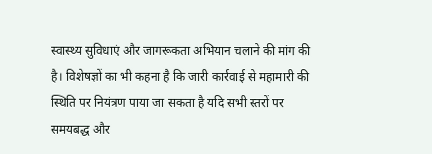स्वास्थ्य सुविधाएं और जागरूकता अभियान चलाने की मांग की है। विशेषज्ञों का भी कहना है कि जारी कार्रवाई से महामारी की स्थिति पर नियंत्रण पाया जा सकता है यदि सभी स्तरों पर समयबद्ध और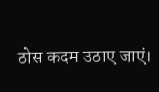ठोस कदम उठाए जाएं।